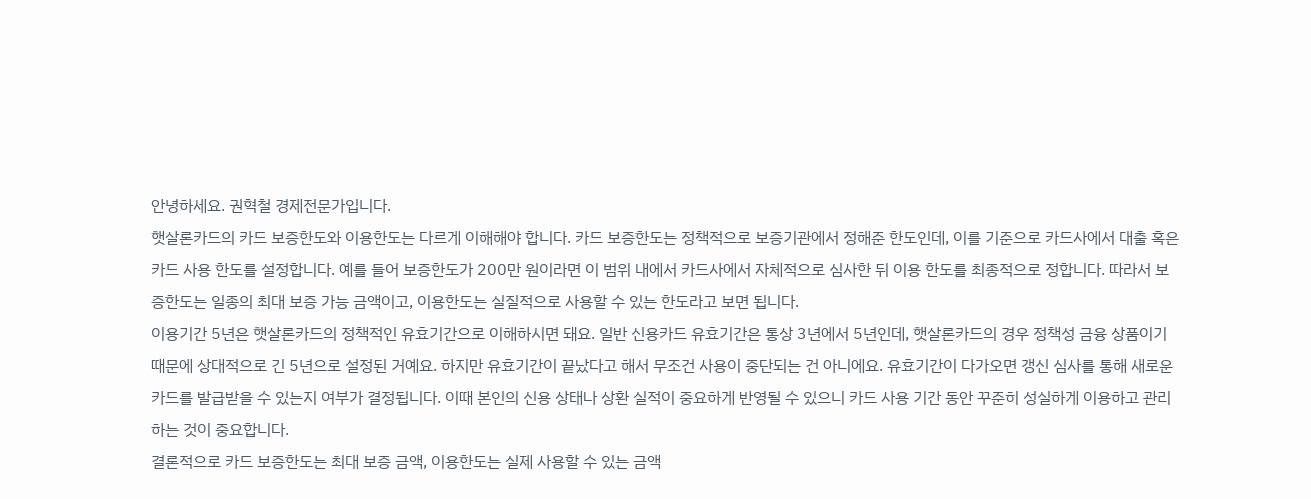안녕하세요. 권혁철 경제전문가입니다.
햇살론카드의 카드 보증한도와 이용한도는 다르게 이해해야 합니다. 카드 보증한도는 정책적으로 보증기관에서 정해준 한도인데, 이를 기준으로 카드사에서 대출 혹은 카드 사용 한도를 설정합니다. 예를 들어 보증한도가 200만 원이라면 이 범위 내에서 카드사에서 자체적으로 심사한 뒤 이용 한도를 최종적으로 정합니다. 따라서 보증한도는 일종의 최대 보증 가능 금액이고, 이용한도는 실질적으로 사용할 수 있는 한도라고 보면 됩니다.
이용기간 5년은 햇살론카드의 정책적인 유효기간으로 이해하시면 돼요. 일반 신용카드 유효기간은 통상 3년에서 5년인데, 햇살론카드의 경우 정책성 금융 상품이기 때문에 상대적으로 긴 5년으로 설정된 거예요. 하지만 유효기간이 끝났다고 해서 무조건 사용이 중단되는 건 아니에요. 유효기간이 다가오면 갱신 심사를 통해 새로운 카드를 발급받을 수 있는지 여부가 결정됩니다. 이때 본인의 신용 상태나 상환 실적이 중요하게 반영될 수 있으니 카드 사용 기간 동안 꾸준히 성실하게 이용하고 관리하는 것이 중요합니다.
결론적으로 카드 보증한도는 최대 보증 금액, 이용한도는 실제 사용할 수 있는 금액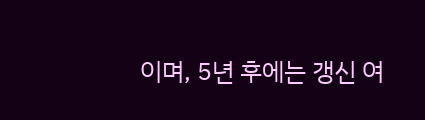이며, 5년 후에는 갱신 여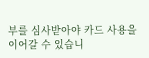부를 심사받아야 카드 사용을 이어갈 수 있습니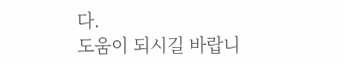다.
도움이 되시길 바랍니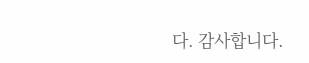다. 감사합니다.